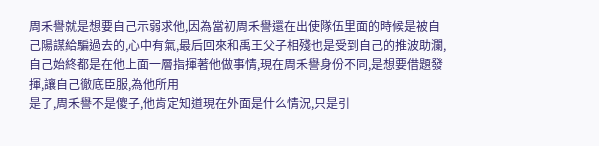周禾譽就是想要自己示弱求他,因為當初周禾譽還在出使隊伍里面的時候是被自己陽謀給騙過去的,心中有氣,最后回來和禹王父子相殘也是受到自己的推波助瀾,自己始終都是在他上面一層指揮著他做事情,現在周禾譽身份不同,是想要借題發揮,讓自己徹底臣服,為他所用
是了,周禾譽不是傻子,他肯定知道現在外面是什么情況,只是引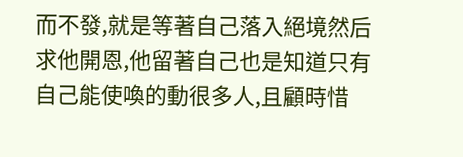而不發,就是等著自己落入絕境然后求他開恩,他留著自己也是知道只有自己能使喚的動很多人,且顧時惜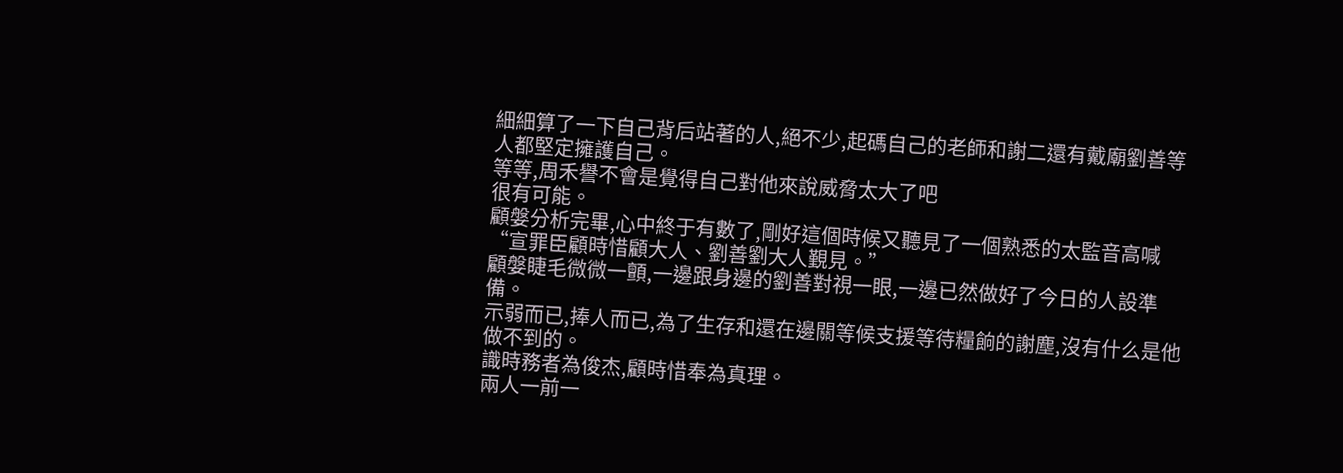細細算了一下自己背后站著的人,絕不少,起碼自己的老師和謝二還有戴廟劉善等人都堅定擁護自己。
等等,周禾譽不會是覺得自己對他來說威脅太大了吧
很有可能。
顧媻分析完畢,心中終于有數了,剛好這個時候又聽見了一個熟悉的太監音高喊“宣罪臣顧時惜顧大人、劉善劉大人覲見。”
顧媻睫毛微微一顫,一邊跟身邊的劉善對視一眼,一邊已然做好了今日的人設準備。
示弱而已,捧人而已,為了生存和還在邊關等候支援等待糧餉的謝塵,沒有什么是他做不到的。
識時務者為俊杰,顧時惜奉為真理。
兩人一前一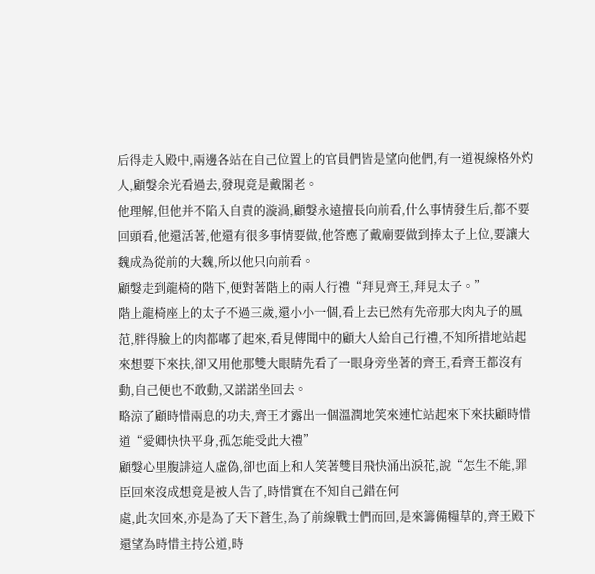后得走入殿中,兩邊各站在自己位置上的官員們皆是望向他們,有一道視線格外灼人,顧媻余光看過去,發現竟是戴閣老。
他理解,但他并不陷入自責的漩渦,顧媻永遠擅長向前看,什么事情發生后,都不要回頭看,他還活著,他還有很多事情要做,他答應了戴廟要做到捧太子上位,要讓大魏成為從前的大魏,所以他只向前看。
顧媻走到龍椅的階下,便對著階上的兩人行禮“拜見齊王,拜見太子。”
階上龍椅座上的太子不過三歲,還小小一個,看上去已然有先帝那大肉丸子的風范,胖得臉上的肉都嘟了起來,看見傳聞中的顧大人給自己行禮,不知所措地站起來想要下來扶,卻又用他那雙大眼睛先看了一眼身旁坐著的齊王,看齊王都沒有動,自己便也不敢動,又諾諾坐回去。
略涼了顧時惜兩息的功夫,齊王才露出一個溫潤地笑來連忙站起來下來扶顧時惜道“愛卿快快平身,孤怎能受此大禮”
顧媻心里腹誹這人虛偽,卻也面上和人笑著雙目飛快涌出淚花,說“怎生不能,罪臣回來沒成想竟是被人告了,時惜實在不知自己錯在何
處,此次回來,亦是為了天下蒼生,為了前線戰士們而回,是來籌備糧草的,齊王殿下還望為時惜主持公道,時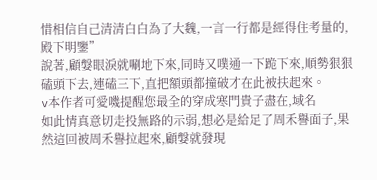惜相信自己清清白白為了大魏,一言一行都是經得住考量的,殿下明鑒”
說著,顧媻眼淚就唰地下來,同時又噗通一下跪下來,順勢狠狠磕頭下去,連磕三下,直把額頭都撞破才在此被扶起來。
v本作者可愛嘰提醒您最全的穿成寒門貴子盡在,域名
如此情真意切走投無路的示弱,想必是給足了周禾譽面子,果然這回被周禾譽拉起來,顧媻就發現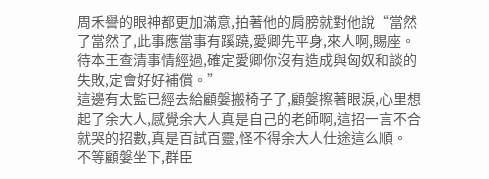周禾譽的眼神都更加滿意,拍著他的肩膀就對他說“當然了當然了,此事應當事有蹊蹺,愛卿先平身,來人啊,賜座。待本王查清事情經過,確定愛卿你沒有造成與匈奴和談的失敗,定會好好補償。”
這邊有太監已經去給顧媻搬椅子了,顧媻擦著眼淚,心里想起了余大人,感覺余大人真是自己的老師啊,這招一言不合就哭的招數,真是百試百靈,怪不得余大人仕途這么順。
不等顧媻坐下,群臣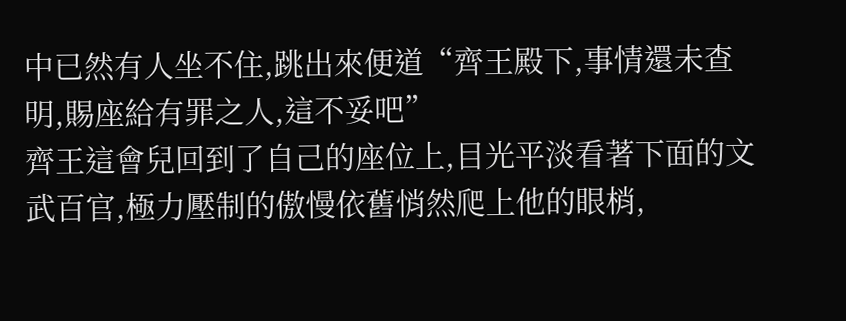中已然有人坐不住,跳出來便道“齊王殿下,事情還未查明,賜座給有罪之人,這不妥吧”
齊王這會兒回到了自己的座位上,目光平淡看著下面的文武百官,極力壓制的傲慢依舊悄然爬上他的眼梢,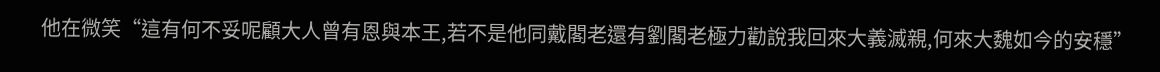他在微笑“這有何不妥呢顧大人曾有恩與本王,若不是他同戴閣老還有劉閣老極力勸說我回來大義滅親,何來大魏如今的安穩”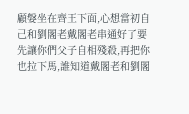顧媻坐在齊王下面,心想當初自己和劉閣老戴閣老串通好了要先讓你們父子自相殘殺,再把你也拉下馬,誰知道戴閣老和劉閣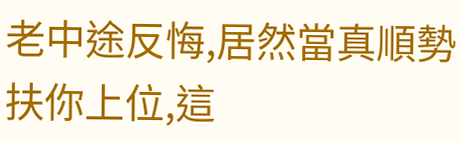老中途反悔,居然當真順勢扶你上位,這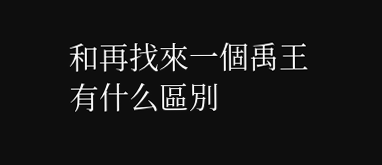和再找來一個禹王有什么區別